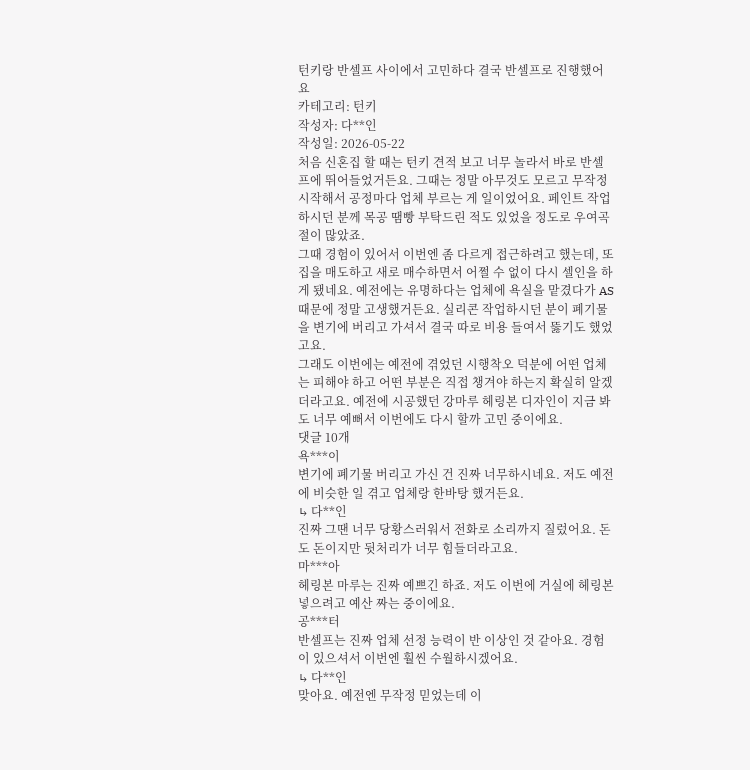턴키랑 반셀프 사이에서 고민하다 결국 반셀프로 진행했어요
카테고리: 턴키
작성자: 다**인
작성일: 2026-05-22
처음 신혼집 할 때는 턴키 견적 보고 너무 놀라서 바로 반셀프에 뛰어들었거든요. 그때는 정말 아무것도 모르고 무작정 시작해서 공정마다 업체 부르는 게 일이었어요. 페인트 작업하시던 분께 목공 땜빵 부탁드린 적도 있었을 정도로 우여곡절이 많았죠.
그때 경험이 있어서 이번엔 좀 다르게 접근하려고 했는데, 또 집을 매도하고 새로 매수하면서 어쩔 수 없이 다시 셀인을 하게 됐네요. 예전에는 유명하다는 업체에 욕실을 맡겼다가 AS 때문에 정말 고생했거든요. 실리콘 작업하시던 분이 폐기물을 변기에 버리고 가셔서 결국 따로 비용 들여서 뚫기도 했었고요.
그래도 이번에는 예전에 겪었던 시행착오 덕분에 어떤 업체는 피해야 하고 어떤 부분은 직접 챙겨야 하는지 확실히 알겠더라고요. 예전에 시공했던 강마루 헤링본 디자인이 지금 봐도 너무 예뻐서 이번에도 다시 할까 고민 중이에요.
댓글 10개
욕***이
변기에 폐기물 버리고 가신 건 진짜 너무하시네요. 저도 예전에 비슷한 일 겪고 업체랑 한바탕 했거든요.
↳ 다**인
진짜 그땐 너무 당황스러워서 전화로 소리까지 질렀어요. 돈도 돈이지만 뒷처리가 너무 힘들더라고요.
마***아
헤링본 마루는 진짜 예쁘긴 하죠. 저도 이번에 거실에 헤링본 넣으려고 예산 짜는 중이에요.
공***터
반셀프는 진짜 업체 선정 능력이 반 이상인 것 같아요. 경험이 있으셔서 이번엔 훨씬 수월하시겠어요.
↳ 다**인
맞아요. 예전엔 무작정 믿었는데 이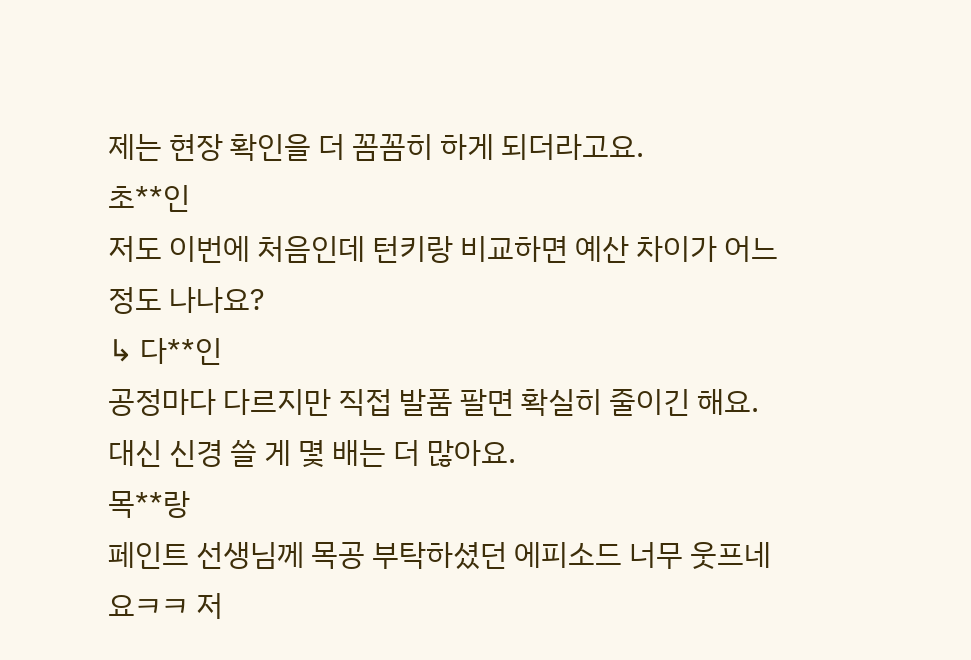제는 현장 확인을 더 꼼꼼히 하게 되더라고요.
초**인
저도 이번에 처음인데 턴키랑 비교하면 예산 차이가 어느 정도 나나요?
↳ 다**인
공정마다 다르지만 직접 발품 팔면 확실히 줄이긴 해요. 대신 신경 쓸 게 몇 배는 더 많아요.
목**랑
페인트 선생님께 목공 부탁하셨던 에피소드 너무 웃프네요ㅋㅋ 저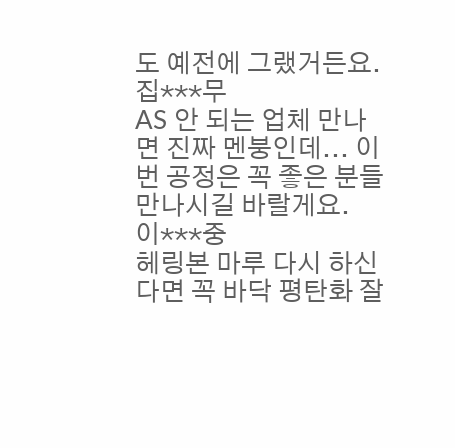도 예전에 그랬거든요.
집***무
AS 안 되는 업체 만나면 진짜 멘붕인데... 이번 공정은 꼭 좋은 분들 만나시길 바랄게요.
이***중
헤링본 마루 다시 하신다면 꼭 바닥 평탄화 잘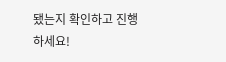됐는지 확인하고 진행하세요!